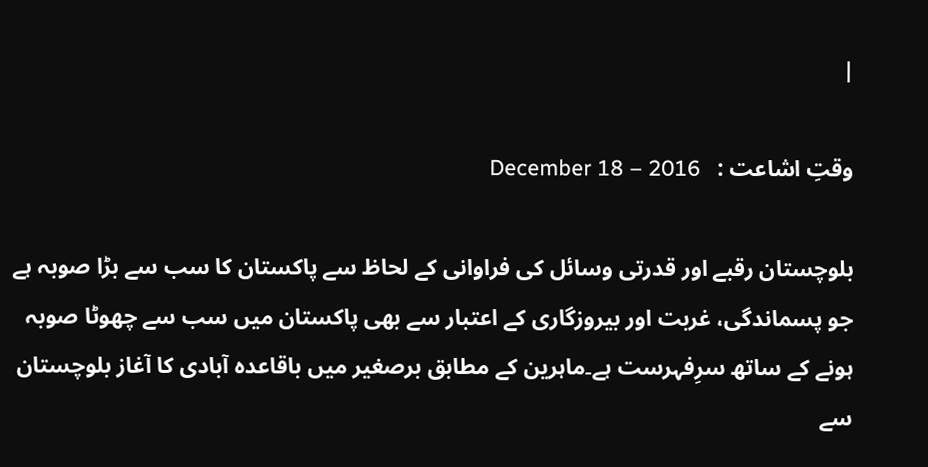|

وقتِ اشاعت :   December 18 – 2016

بلوچستان رقبے اور قدرتی وسائل کی فراوانی کے لحاظ سے پاکستان کا سب سے بڑا صوبہ ہے جو پسماندگی، غربت اور بیروزگاری کے اعتبار سے بھی پاکستان میں سب سے چھوٹا صوبہ ہونے کے ساتھ سرِفہرست ہے۔ماہرین کے مطابق برصغیر میں باقاعدہ آبادی کا آغاز بلوچستان سے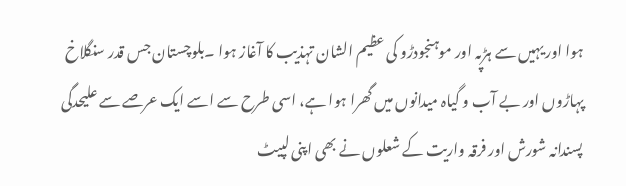ہوا اور یہیں سے ہڑپہ اور موہنجودڑو کی عظیم الشان تہذیب کا آغاز ہوا ۔بلوچستان جس قدر سنگلاخ پہاڑوں اور بے آب و گیاہ میدانوں میں گھرا ہوا ہے، اسی طرح سے اسے ایک عرصے سے علیحدگی پسندانہ شورش اور فرقہ واریت کے شعلوں نے بھی اپنی لپیٹ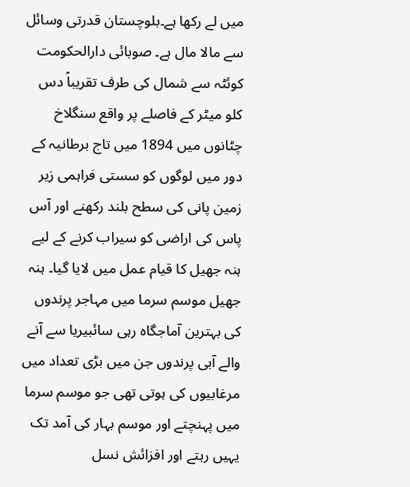میں لے رکھا ہے۔بلوچستان قدرتی وسائل سے مالا مال ہے۔ صوبائی دارالحکومت کوئٹہ سے شمال کی طرف تقریباً دس کلو میٹر کے فاصلے پر واقع سنگلاخ چٹانوں میں 1894 میں تاج برطانیہ کے دور میں لوگوں کو سستی فراہمی زیر زمین پانی کی سطح بلند رکھنے اور آس پاس کی اراضی کو سیراب کرنے کے لیے ہنہ جھیل کا قیام عمل میں لایا گیا۔ ہنہ جھیل موسم سرما میں مہاجر پرندوں کی بہترین آماجگاہ رہی سائبیریا سے آنے والے آبی پرندوں جن میں بڑی تعداد میں مرغابیوں کی ہوتی تھی جو موسم سرما میں پہنچتے اور موسم بہار کی آمد تک یہیں رہتے اور افزائش نسل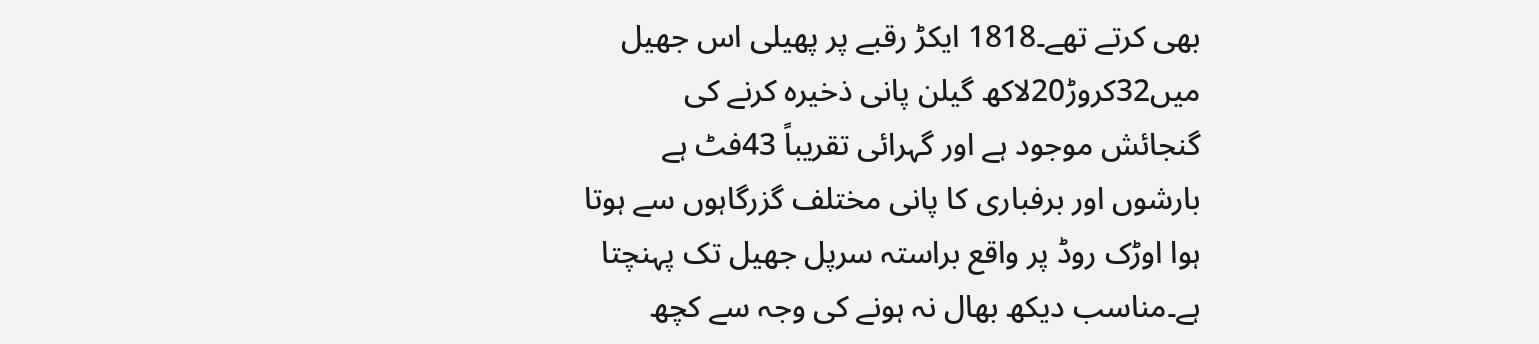بھی کرتے تھے۔1818 ایکڑ رقبے پر پھیلی اس جھیل میں32کروڑ20لاکھ گیلن پانی ذخیرہ کرنے کی گنجائش موجود ہے اور گہرائی تقریباً 43فٹ ہے بارشوں اور برفباری کا پانی مختلف گزرگاہوں سے ہوتا ہوا اوڑک روڈ پر واقع براستہ سرپل جھیل تک پہنچتا ہے۔مناسب دیکھ بھال نہ ہونے کی وجہ سے کچھ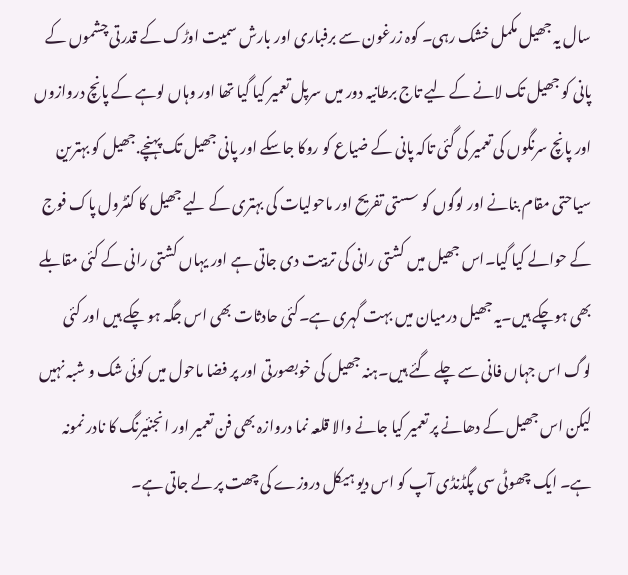سال یہ جھیل مکمل خشک رہی۔ کوہ زرغون سے برفباری اور بارش سمیت اوڑک کے قدرتی چشموں کے پانی کو جھیل تک لانے کے لیے تاج برطانیہ دور میں سرپل تعمیر کیا گیا تھا اور وہاں لوہے کے پانچ دروازوں اور پانچ سرنگوں کی تعمیر کی گئی تاکہ پانی کے ضیاع کو روکا جاسکے اور پانی جھیل تک پہنچے.جھیل کو بہترین سیاحتی مقام بنانے اور لوگوں کو سستی تفریح اور ماحولیات کی بہتری کے لیے جھیل کا کنٹرول پاک فوج کے حوالے کیا گیا۔اس جھیل میں کشتی رانی کی تربیت دی جاتی ہے اور یہاں کشتی رانی کے کئی مقابلے بھی ہوچکے ہیں۔یہ جھیل درمیان میں بہت گہری ہے۔کئی حادثات بھی اس جگہ ہو چکے ہیں اور کئی لوگ اس جہاں فانی سے چلے گئے ہیں۔ہنہ جھیل کی خوبصورتی اور پر فضا ماحول میں کوئی شک و شبہ نہیں لیکن اس جھیل کے دھانے پر تعمیر کیا جانے والا قلعہ نما دروازہ بھی فن تعمیر اور انجنئیرنگ کا نادر نمونہ ہے۔ ایک چھوٹی سی پگڈنڈی آپ کو اس دیو ہیکل دروزے کی چھت پر لے جاتی ہے۔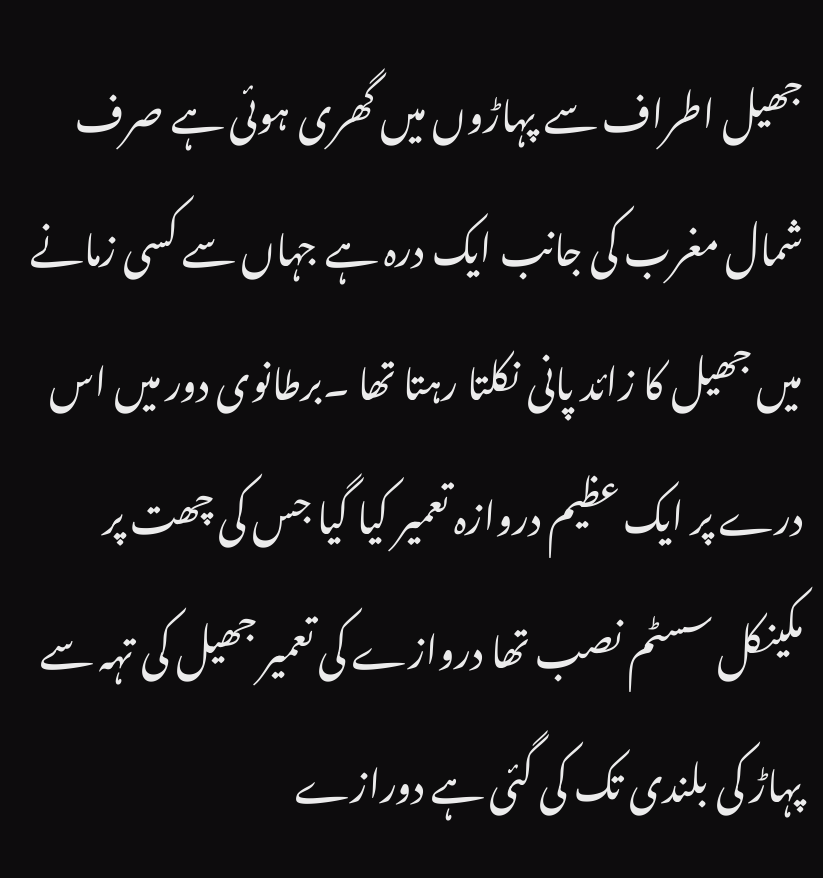جھیل اطراف سے پہاڑوں میں گھری ہوئی ہے صرف شمال مغرب کی جانب ایک درہ ہے جہاں سے کسی زمانے میں جھیل کا زائد پانی نکلتا رہتا تھا ۔برطانوی دور میں اس درے پر ایک عظیم دروازہ تعمیر کیا گیا جس کی چھت پر مکینکل سسٹم نصب تھا دروازے کی تعمیر جھیل کی تہہ سے پہاڑ کی بلندی تک کی گئی ہے دورازے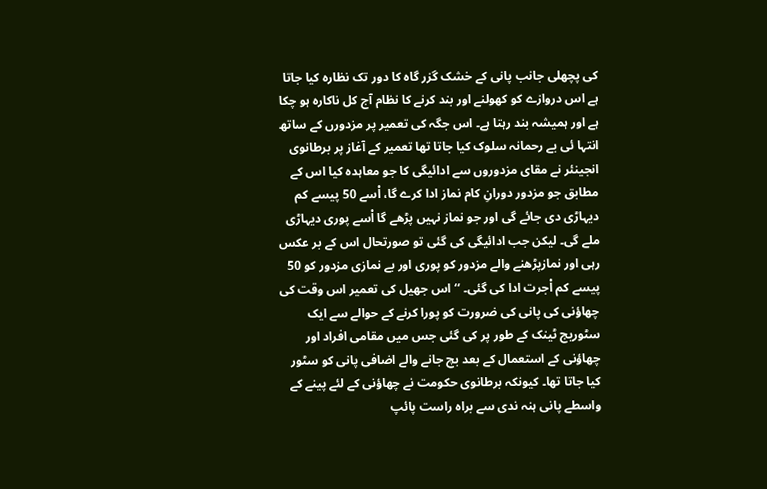کی پچھلی جانب پانی کے خشک گزر گاہ کا دور تک نظارہ کیا جاتا ہے اس دروازے کو کھولنے اور بند کرنے کا نظام آج کل ناکارہ ہو چکا ہے اور ہمیشہ بند رہتا ہے۔ اس جگہ کی تعمیر پر مزدورں کے ساتھ انتہا ئی بے رحمانہ سلوک کیا جاتا تھا تعمیر کے آغاز پر برطانوی انجینئر نے مقای مزدوروں سے ادائیگی کا جو معاہدہ کیا اس کے مطابق جو مزدور دورانِ کام نماز ادا کرے گا، اْسے 50 پیسے کم دیہاڑی دی جائے گی اور جو نماز نہیں پڑھے گا اْسے پوری دیہاڑی ملے گی۔ لیکن جب ادائیگی کی گئی تو صورتحال اس کے بر عکس رہی اور نمازپڑھنے والے مزدور کو پوری اور بے نمازی مزدور کو 50 پیسے کم اْجرت ادا کی گئی۔ ‘‘اس جھیل کی تعمیر اس وقت کی چھاؤنی کی پانی کی ضرورت کو پورا کرنے کے حوالے سے ایک سٹوریج ٹینک کے طور پر کی گئی جس میں مقامی افراد اور چھاؤنی کے استعمال کے بعد بچ جانے والے اضافی پانی کو سٹور کیا جاتا تھا۔ کیونکہ برطانوی حکومت نے چھاؤنی کے لئے پینے کے واسطے پانی ہنہ ندی سے براہ راست پائپ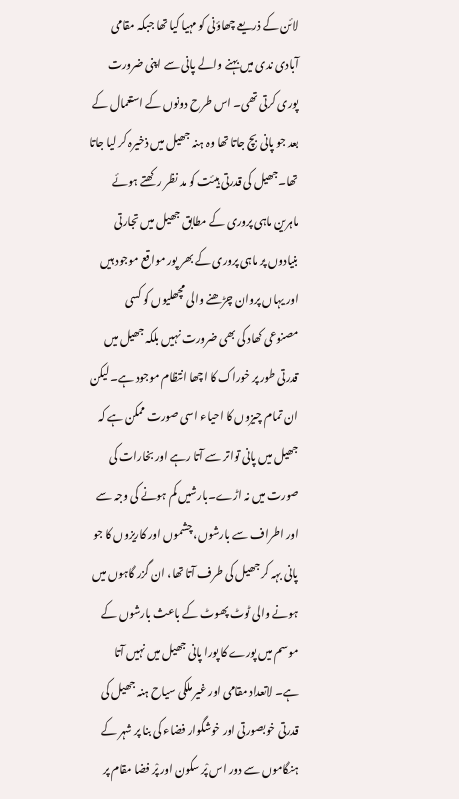لائن کے ذریعے چھاؤنی کو مہیا کیا تھا جبکہ مقامی آبادی ندی میں بہنے والے پانی سے اپنی ضرورت پوری کرتی تھی۔ اس طرح دونوں کے استعمال کے بعد جو پانی بچ جاتا تھا وہ ہنہ جھیل میں ذخیرہ کر لیا جاتا تھا۔جھیل کی قدرتی ہیئت کو مد نظر رکھتے ہوئے ماہرین ماہی پروری کے مطابق جھیل میں تجارتی بنیادوں پر ماہی پروری کے بھر پور مواقع موجود ہیں اور یہاں پروان چڑھنے والی مچھلیوں کو کسی مصنوعی کھاد کی بھی ضرورت نہیں بلکہ جھیل میں قدرتی طور پر خوراک کا اچھا انتظام موجود ہے۔ لیکن ان تمام چیزوں کا احیاء اسی صورت ممکن ہے کہ جھیل میں پانی تواتر سے آتا رہے اور بخارات کی صورت میں نہ اڑے۔بارشیں کم ہونے کی وجہ سے اور اطراف سے بارشوں، چشموں اور کاریزوں کا جو پانی بہہ کر جھیل کی طرف آتا تھا، ان گزر گاہوں میں ہونے والی ٹوٹ پھوٹ کے باعث بارشوں کے موسم میں پورے کا پورا پانی جھیل میں نہیں آتا ہے۔ لاتعداد مقامی اور غیر ملکی سیاح ہنہ جھیل کی قدرتی خوبصورتی اور خوشگوار فضاء کی بنا پر شہر کے ہنگاموں سے دور اس پْر سکون اور پْر فضا مقام پر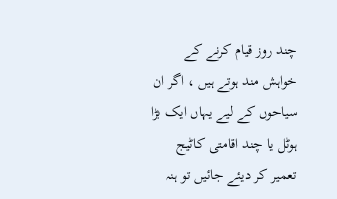چند روز قیام کرنے کے خواہش مند ہوتے ہیں ، اگر ان سیاحوں کے لیے یہاں ایک بڑا ہوٹل یا چند اقامتی کاٹیج تعمیر کر دیئے جائیں تو ہنہ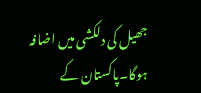جھیل کی دلکشی میں اضافہ ہوگا۔پاکستان کے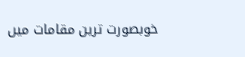خوبصورت ترین مقامات میں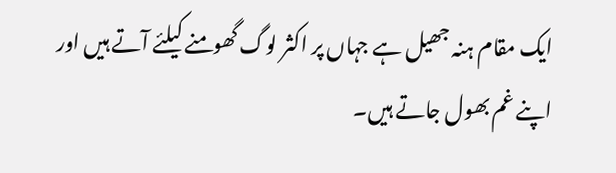ایک مقام ہنہ جھیل ہے جہاں پر اکثر لوگ گھومنے کیلئے آتے ہیں اور اپنے غم بھول جاتے ہیں۔